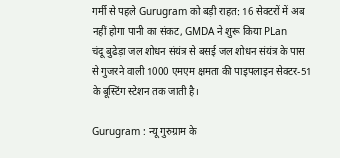गर्मी से पहले Gurugram को बड़ी राहत: 16 सेक्टरों में अब नहीं होगा पानी का संकट, GMDA ने शुरू किया PLan
चंदू बुढेड़ा जल शोधन संयंत्र से बसई जल शोधन संयंत्र के पास से गुजरने वाली 1000 एमएम क्षमता की पाइपलाइन सेक्टर-51 के बूस्टिंग स्टेशन तक जाती है।

Gurugram : न्यू गुरुग्राम के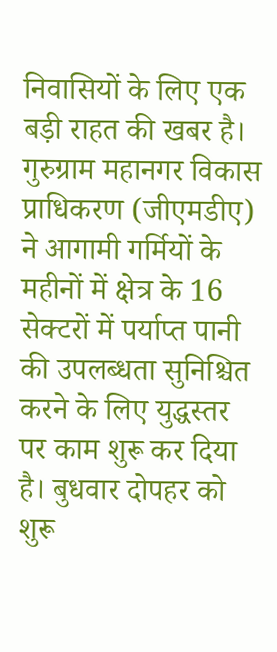निवासियों के लिए एक बड़ी राहत की खबर है। गुरुग्राम महानगर विकास प्राधिकरण (जीएमडीए) ने आगामी गर्मियों के महीनों में क्षेत्र के 16 सेक्टरों में पर्याप्त पानी की उपलब्धता सुनिश्चित करने के लिए युद्धस्तर पर काम शुरू कर दिया है। बुधवार दोपहर को शुरू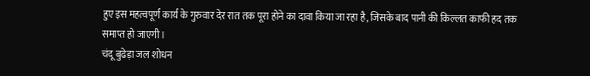हुए इस महत्वपूर्ण कार्य के गुरुवार देर रात तक पूरा होने का दावा किया जा रहा है, जिसके बाद पानी की किल्लत काफी हद तक समाप्त हो जाएगी।
चंदू बुढेड़ा जल शोधन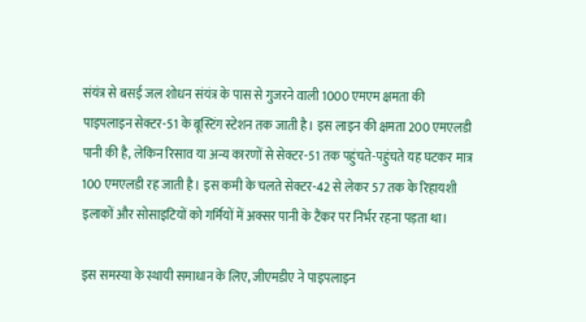संयंत्र से बसई जल शोधन संयंत्र के पास से गुजरने वाली 1000 एमएम क्षमता की पाइपलाइन सेक्टर-51 के बूस्टिंग स्टेशन तक जाती है। इस लाइन की क्षमता 200 एमएलडी पानी की है, लेकिन रिसाव या अन्य कारणों से सेक्टर-51 तक पहुंचते-पहुंचते यह घटकर मात्र 100 एमएलडी रह जाती है। इस कमी के चलते सेक्टर-42 से लेकर 57 तक के रिहायशी इलाकों और सोसाइटियों को गर्मियों में अक्सर पानी के टैंकर पर निर्भर रहना पड़ता था।

इस समस्या के स्थायी समाधान के लिए, जीएमडीए ने पाइपलाइन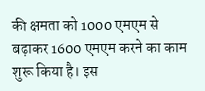की क्षमता को 1000 एमएम से बढ़ाकर 1600 एमएम करने का काम शुरू किया है। इस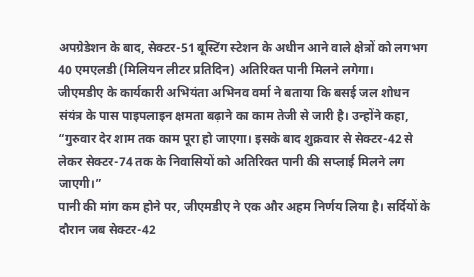अपग्रेडेशन के बाद, सेक्टर-51 बूस्टिंग स्टेशन के अधीन आने वाले क्षेत्रों को लगभग 40 एमएलडी (मिलियन लीटर प्रतिदिन) अतिरिक्त पानी मिलने लगेगा।
जीएमडीए के कार्यकारी अभियंता अभिनव वर्मा ने बताया कि बसई जल शोधन संयंत्र के पास पाइपलाइन क्षमता बढ़ाने का काम तेजी से जारी है। उन्होंने कहा, “गुरुवार देर शाम तक काम पूरा हो जाएगा। इसके बाद शुक्रवार से सेक्टर-42 से लेकर सेक्टर-74 तक के निवासियों को अतिरिक्त पानी की सप्लाई मिलने लग जाएगी।”
पानी की मांग कम होने पर, जीएमडीए ने एक और अहम निर्णय लिया है। सर्दियों के दौरान जब सेक्टर-42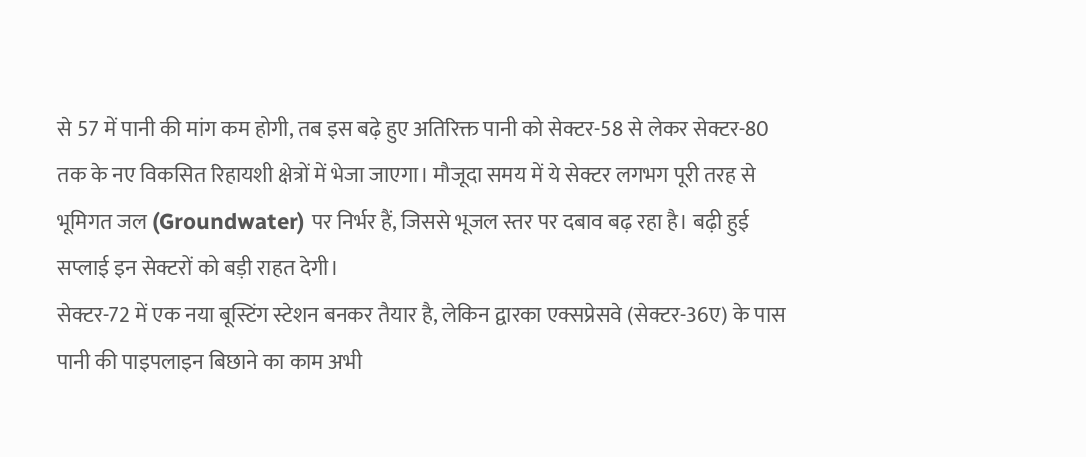से 57 में पानी की मांग कम होगी, तब इस बढ़े हुए अतिरिक्त पानी को सेक्टर-58 से लेकर सेक्टर-80 तक के नए विकसित रिहायशी क्षेत्रों में भेजा जाएगा। मौजूदा समय में ये सेक्टर लगभग पूरी तरह से भूमिगत जल (Groundwater) पर निर्भर हैं, जिससे भूजल स्तर पर दबाव बढ़ रहा है। बढ़ी हुई सप्लाई इन सेक्टरों को बड़ी राहत देगी।
सेक्टर-72 में एक नया बूस्टिंग स्टेशन बनकर तैयार है, लेकिन द्वारका एक्सप्रेसवे (सेक्टर-36ए) के पास पानी की पाइपलाइन बिछाने का काम अभी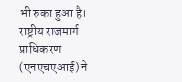भी रुका हुआ है। राष्ट्रीय राजमार्ग प्राधिकरण (एनएचएआई) ने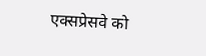एक्सप्रेसवे को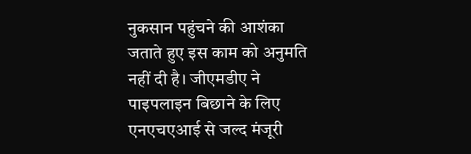नुकसान पहुंचने की आशंका जताते हुए इस काम को अनुमति नहीं दी है। जीएमडीए ने पाइपलाइन बिछाने के लिए एनएचएआई से जल्द मंजूरी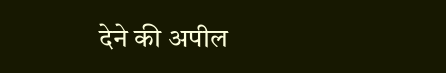देने की अपील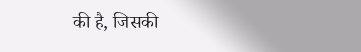की है, जिसकी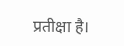प्रतीक्षा है।